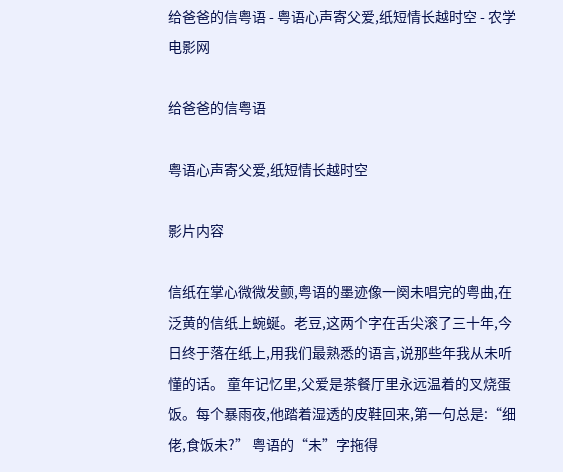给爸爸的信粤语 - 粤语心声寄父爱,纸短情长越时空 - 农学电影网

给爸爸的信粤语

粤语心声寄父爱,纸短情长越时空

影片内容

信纸在掌心微微发颤,粤语的墨迹像一阕未唱完的粤曲,在泛黄的信纸上蜿蜒。老豆,这两个字在舌尖滚了三十年,今日终于落在纸上,用我们最熟悉的语言,说那些年我从未听懂的话。 童年记忆里,父爱是茶餐厅里永远温着的叉烧蛋饭。每个暴雨夜,他踏着湿透的皮鞋回来,第一句总是:“细佬,食饭未?” 粤语的“未”字拖得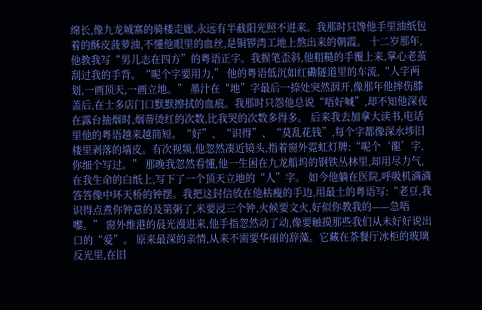绵长,像九龙城寨的骑楼走廊,永远有半截阳光照不进来。我那时只馋他手里油纸包着的酥皮菠萝油,不懂他眼里的血丝,是铜锣湾工地上熬出来的朝霞。 十二岁那年,他教我写“男儿志在四方”的粤语正字。我握笔歪斜,他粗糙的手覆上来,掌心老茧刮过我的手背。“呢个字要用力,” 他的粤语低沉如红磡隧道里的车流,“人字两划,一画顶天,一画立地。” 墨汁在“地”字最后一捺处突然洇开,像那年他摔伤膝盖后,在士多店门口默默擦拭的血痕。我那时只怨他总说“唔好喊”,却不知他深夜在露台抽烟时,烟蒂烫红的次数,比我哭的次数多得多。 后来我去加拿大读书,电话里他的粤语越来越简短。“好”、“识得”、“莫乱花钱”,每个字都像深水埗旧楼里剥落的墙皮。有次视频,他忽然凑近镜头,指着窗外霓虹灯牌:“呢个‘龍’字,你细个写过。” 那晚我忽然看懂,他一生困在九龙船坞的钢铁丛林里,却用尽力气,在我生命的白纸上,写下了一个顶天立地的“人”字。 如今他躺在医院,呼吸机滴滴答答像中环天桥的钟摆。我把这封信放在他枯瘦的手边,用最土的粤语写:“老豆,我识得点煮你钟意的及第粥了,米要浸三个钟,火候要文火,好似你教我的——急唔嚟。” 窗外维港的晨光漫进来,他手指忽然动了动,像要触摸那些我们从未好好说出口的“爱”。 原来最深的亲情,从来不需要华丽的辞藻。它藏在茶餐厅冰柜的玻璃反光里,在旧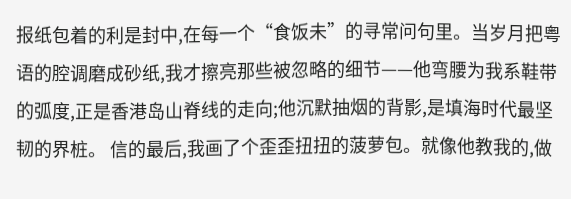报纸包着的利是封中,在每一个“食饭未”的寻常问句里。当岁月把粤语的腔调磨成砂纸,我才擦亮那些被忽略的细节——他弯腰为我系鞋带的弧度,正是香港岛山脊线的走向;他沉默抽烟的背影,是填海时代最坚韧的界桩。 信的最后,我画了个歪歪扭扭的菠萝包。就像他教我的,做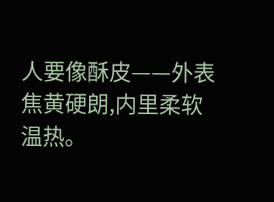人要像酥皮——外表焦黄硬朗,内里柔软温热。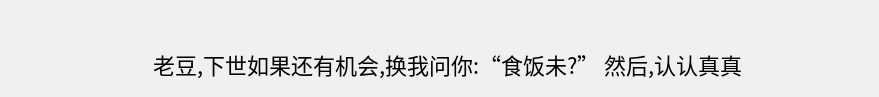老豆,下世如果还有机会,换我问你:“食饭未?” 然后,认认真真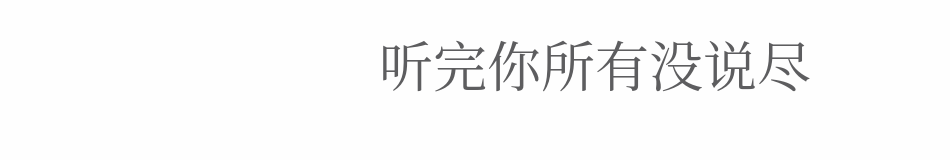听完你所有没说尽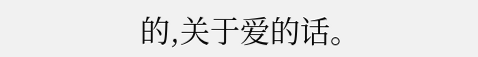的,关于爱的话。